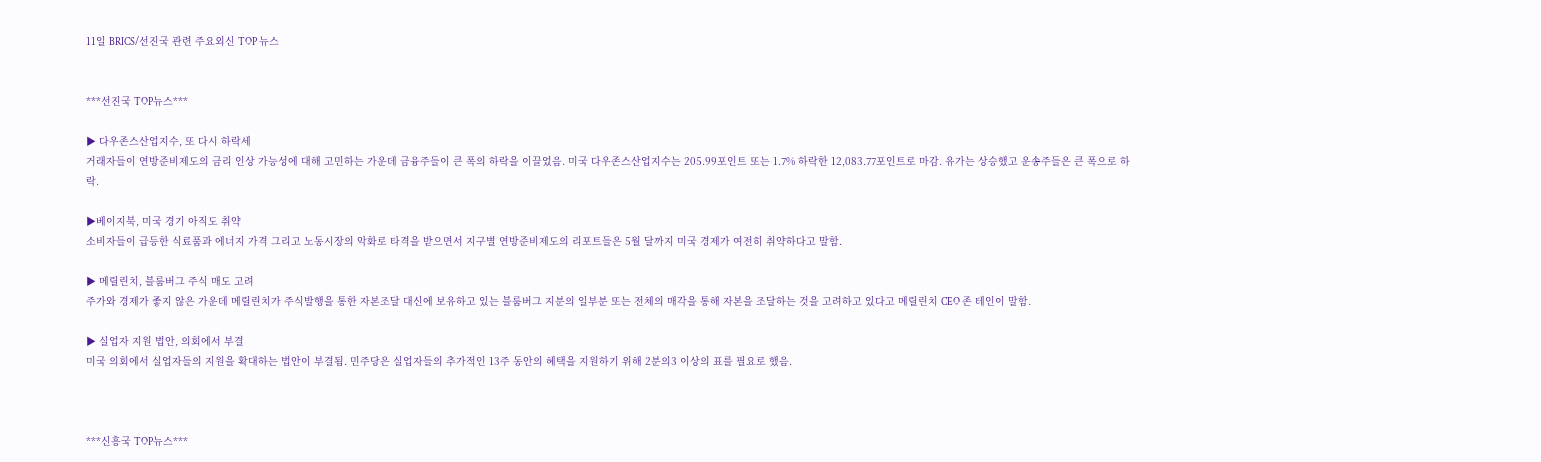11일 BRICS/선진국 관련 주요외신 TOP 뉴스


***선진국 TOP뉴스***

▶ 다우존스산업지수, 또 다시 하락세
거래자들이 연방준비제도의 금리 인상 가능성에 대해 고민하는 가운데 금융주들이 큰 폭의 하락을 이끌었음. 미국 다우존스산업지수는 205.99포인트 또는 1.7% 하락한 12,083.77포인트로 마감. 유가는 상승했고 운송주들은 큰 폭으로 하락.

▶베이지북, 미국 경기 아직도 취약
소비자들이 급등한 식료품과 에너지 가격 그리고 노동시장의 악화로 타격을 받으면서 지구별 연방준비제도의 리포트들은 5월 달까지 미국 경제가 여전히 취약하다고 말함.

▶ 메릴린치, 블룸버그 주식 매도 고려
주가와 경제가 좋지 않은 가운데 메릴린치가 주식발행을 통한 자본조달 대신에 보유하고 있는 블룸버그 지분의 일부분 또는 전체의 매각을 통해 자본을 조달하는 것을 고려하고 있다고 메릴린치 CEO 존 테인이 말함.

▶ 실업자 지원 법안, 의회에서 부결
미국 의회에서 실업자들의 지원을 확대하는 법안이 부결됨. 민주당은 실업자들의 추가적인 13주 동안의 혜택을 지원하기 위해 2분의3 이상의 표를 필요로 했음.



***신흥국 TOP뉴스***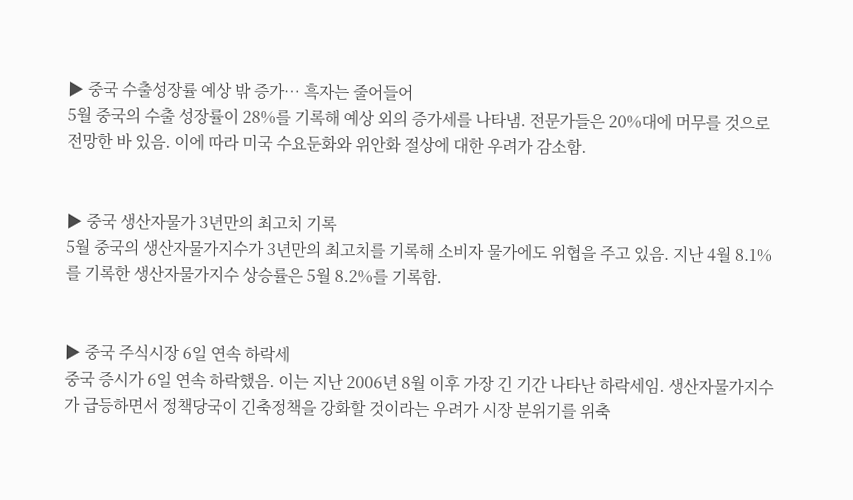▶ 중국 수출성장률 예상 밖 증가… 흑자는 줄어들어
5월 중국의 수출 성장률이 28%를 기록해 예상 외의 증가세를 나타냄. 전문가들은 20%대에 머무를 것으로 전망한 바 있음. 이에 따라 미국 수요둔화와 위안화 절상에 대한 우려가 감소함.


▶ 중국 생산자물가 3년만의 최고치 기록
5월 중국의 생산자물가지수가 3년만의 최고치를 기록해 소비자 물가에도 위협을 주고 있음. 지난 4월 8.1%를 기록한 생산자물가지수 상승률은 5월 8.2%를 기록함.


▶ 중국 주식시장 6일 연속 하락세
중국 증시가 6일 연속 하락했음. 이는 지난 2006년 8월 이후 가장 긴 기간 나타난 하락세임. 생산자물가지수가 급등하면서 정책당국이 긴축정책을 강화할 것이라는 우려가 시장 분위기를 위축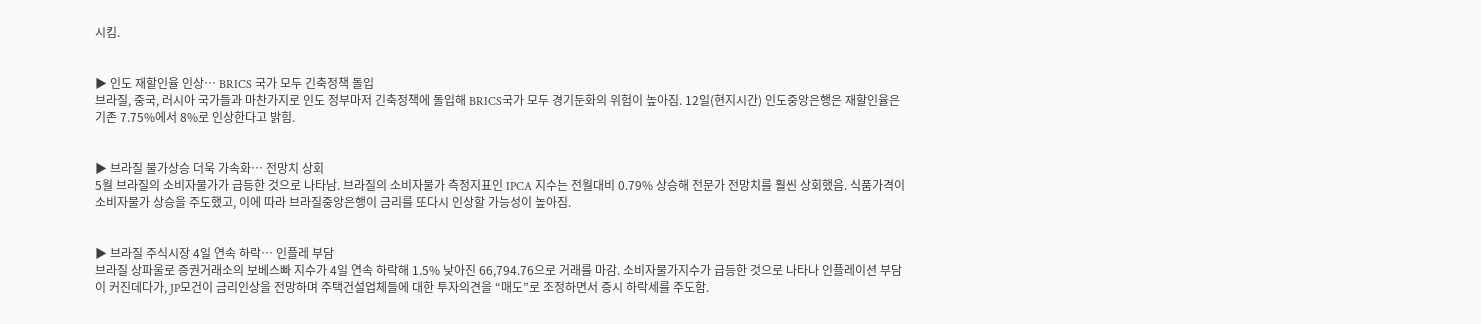시킴.


▶ 인도 재할인율 인상… BRICS 국가 모두 긴축정책 돌입
브라질, 중국, 러시아 국가들과 마찬가지로 인도 정부마저 긴축정책에 돌입해 BRICS국가 모두 경기둔화의 위험이 높아짐. 12일(현지시간) 인도중앙은행은 재할인율은 기존 7.75%에서 8%로 인상한다고 밝힘.


▶ 브라질 물가상승 더욱 가속화… 전망치 상회
5월 브라질의 소비자물가가 급등한 것으로 나타남. 브라질의 소비자물가 측정지표인 IPCA 지수는 전월대비 0.79% 상승해 전문가 전망치를 훨씬 상회했음. 식품가격이 소비자물가 상승을 주도했고, 이에 따라 브라질중앙은행이 금리를 또다시 인상할 가능성이 높아짐.


▶ 브라질 주식시장 4일 연속 하락… 인플레 부담
브라질 상파울로 증권거래소의 보베스빠 지수가 4일 연속 하락해 1.5% 낮아진 66,794.76으로 거래를 마감. 소비자물가지수가 급등한 것으로 나타나 인플레이션 부담이 커진데다가, JP모건이 금리인상을 전망하며 주택건설업체들에 대한 투자의견을 “매도”로 조정하면서 증시 하락세를 주도함.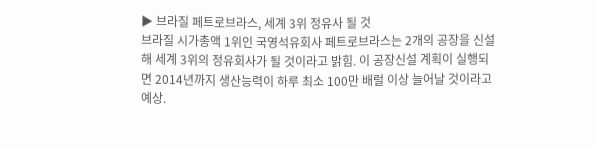▶ 브라질 페트로브라스, 세계 3위 정유사 될 것
브라질 시가총액 1위인 국영석유회사 페트로브라스는 2개의 공장을 신설해 세계 3위의 정유회사가 될 것이라고 밝힘. 이 공장신설 계획이 실행되면 2014년까지 생산능력이 하루 최소 100만 배럴 이상 늘어날 것이라고 예상.